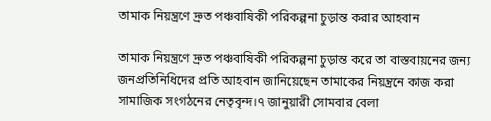তামাক নিয়ন্ত্রণে দ্রুত পঞ্চবাষিকী পরিকল্পনা চুড়ান্ত করার আহবান

তামাক নিয়ন্ত্রণে দ্রুত পঞ্চবাষিকী পরিকল্পনা চুড়ান্ত করে তা বাস্তবায়নের জন্য জনপ্রতিনিধিদের প্রতি আহবান জানিয়েছেন তামাকের নিয়ন্ত্রনে কাজ করা সামাজিক সংগঠনের নেতৃবৃন্দ।৭ জানুয়ারী সোমবার বেলা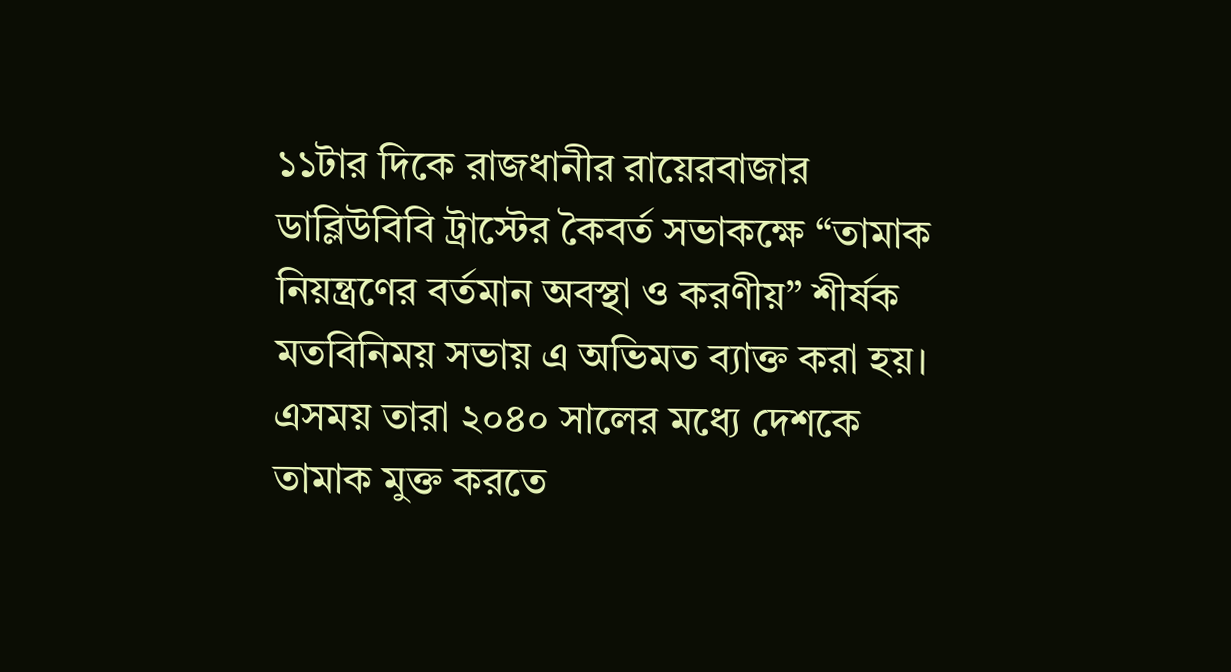১১টার দিকে রাজধানীর রায়েরবাজার ডাব্লিউবিবি ট্রাস্টের কৈবর্ত সভাকক্ষে “তামাক নিয়ন্ত্রণের বর্তমান অবস্থা ও করণীয়” শীর্ষক মতবিনিময় সভায় এ অভিমত ব্যাক্ত করা হয়। এসময় তারা ২০৪০ সালের মধ্যে দেশকে তামাক মুক্ত করতে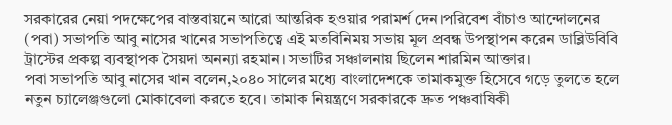সরকারের নেয়া পদক্ষেপের বাস্তবায়নে আরো আন্তরিক হওয়ার পরামর্শ দেন।পরিবেশ বাঁচাও আন্দোলনের (পবা) সভাপতি আবু নাসের খানের সভাপতিত্বে এই মতবিনিময় সভায় মূল প্রবন্ধ উপস্থাপন করেন ডাব্লিউবিবি ট্রাস্টের প্রকল্প ব্যবস্থাপক সৈয়দা অনন্যা রহমান। সভাটির সঞ্চালনায় ছিলেন শারমিন আক্তার।
পবা সভাপতি আবু নাসের খান বলেন,২০৪০ সালের মধ্যে বাংলাদেশকে তামাকমুক্ত হিসেবে গড়ে তুলতে হলে নতুন চ্যালেঞ্জগুলো মোকাবেলা করতে হবে। তামাক নিয়ন্ত্রণে সরকারকে দ্রুত পঞ্চবাষিকী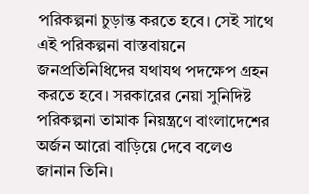পরিকল্পনা চুড়ান্ত করতে হবে। সেই সাথে এই পরিকল্পনা বাস্তবায়নে জনপ্রতিনিধিদের যথাযথ পদক্ষেপ গ্রহন করতে হবে। সরকারের নেয়া সুনিদিষ্ট পরিকল্পনা তামাক নিয়ন্ত্রণে বাংলাদেশের অর্জন আরো বাড়িয়ে দেবে বলেও জানান তিনি।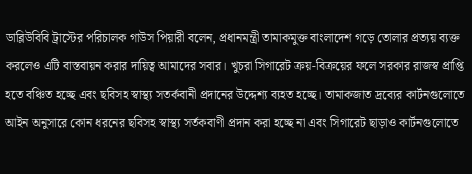ডাব্লিউবিবি ট্রাস্টের পরিচালক গাউস পিয়ারী বলেন, প্রধানমন্ত্রী তামাকমুক্ত বাংলাদেশ গড়ে তোলার প্রত্যয় ব্যক্ত করলেও এটি বাস্তবায়ন করার দায়িত্ব আমাদের সবার। খুচরা সিগারেট ক্রয়-বিক্রয়ের ফলে সরকার রাজস্ব প্রাপ্তি হতে বঞ্চিত হচ্ছে এবং ছবিসহ স্বাস্থ্য সতর্কবানী প্রদানের উদ্দেশ্য ব্যহত হচ্ছে। তামাকজাত দ্রব্যের কার্টনগুলোতে আইন অনুসারে কোন ধরনের ছবিসহ স্বাস্থ্য সর্তকবাণী প্রদান করা হচ্ছে না এবং সিগারেট ছাড়াও কার্টনগুলোতে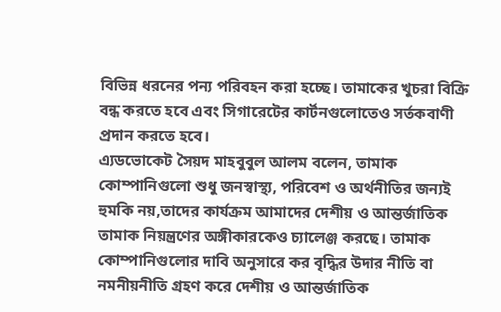বিভিন্ন ধরনের পন্য পরিবহন করা হচ্ছে। তামাকের খুচরা বিক্রি বন্ধ করতে হবে এবং সিগারেটের কার্টনগুলোতেও সর্তকবাণী প্রদান করতে হবে।
এ্যডভোকেট সৈয়দ মাহবুবুল আলম বলেন, তামাক কোম্পানিগুলো শুধু জনস্বাস্থ্য, পরিবেশ ও অর্থনীতির জন্যই হুমকি নয়,তাদের কার্যক্রম আমাদের দেশীয় ও আন্তর্জাতিক তামাক নিয়ন্ত্রণের অঙ্গীকারকেও চ্যালেঞ্জ করছে। তামাক কোম্পানিগুলোর দাবি অনুসারে কর বৃদ্ধির উদার নীতি বা নমনীয়নীতি গ্রহণ করে দেশীয় ও আন্তর্জাতিক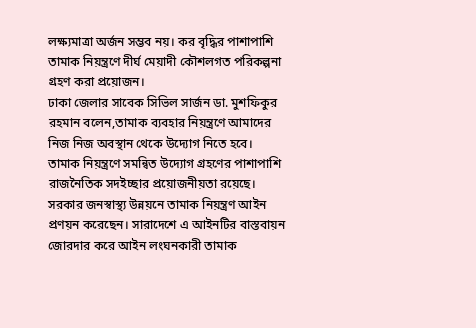লক্ষ্যমাত্রা অর্জন সম্ভব নয়। কর বৃদ্ধির পাশাপাশি তামাক নিয়ন্ত্রণে দীর্ঘ মেয়াদী কৌশলগত পরিকল্পনা গ্রহণ করা প্রয়োজন।
ঢাকা জেলার সাবেক সিভিল সার্জন ডা. মুশফিকুর রহমান বলেন,তামাক ব্যবহার নিয়ন্ত্রণে আমাদের নিজ নিজ অবস্থান থেকে উদ্যোগ নিতে হবে। তামাক নিয়ন্ত্রণে সমন্বিত উদ্যোগ গ্রহণের পাশাপাশি রাজনৈতিক সদইচ্ছার প্রয়োজনীয়তা রয়েছে। সরকার জনস্বাস্থ্য উন্নয়নে তামাক নিয়ন্ত্রণ আইন প্রণয়ন করেছেন। সারাদেশে এ আইনটির বাস্তবায়ন জোরদার করে আইন লংঘনকারী তামাক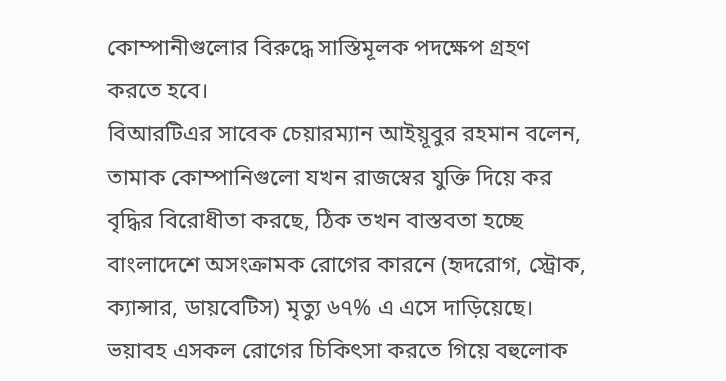কোম্পানীগুলোর বিরুদ্ধে সাস্তিমূলক পদক্ষেপ গ্রহণ করতে হবে।
বিআরটিএর সাবেক চেয়ারম্যান আইয়ূবুর রহমান বলেন, তামাক কোম্পানিগুলো যখন রাজস্বের যুক্তি দিয়ে কর বৃদ্ধির বিরোধীতা করছে, ঠিক তখন বাস্তবতা হচ্ছে বাংলাদেশে অসংক্রামক রোগের কারনে (হৃদরোগ, স্ট্রোক, ক্যান্সার, ডায়বেটিস) মৃত্যু ৬৭% এ এসে দাড়িয়েছে। ভয়াবহ এসকল রোগের চিকিৎসা করতে গিয়ে বহুলোক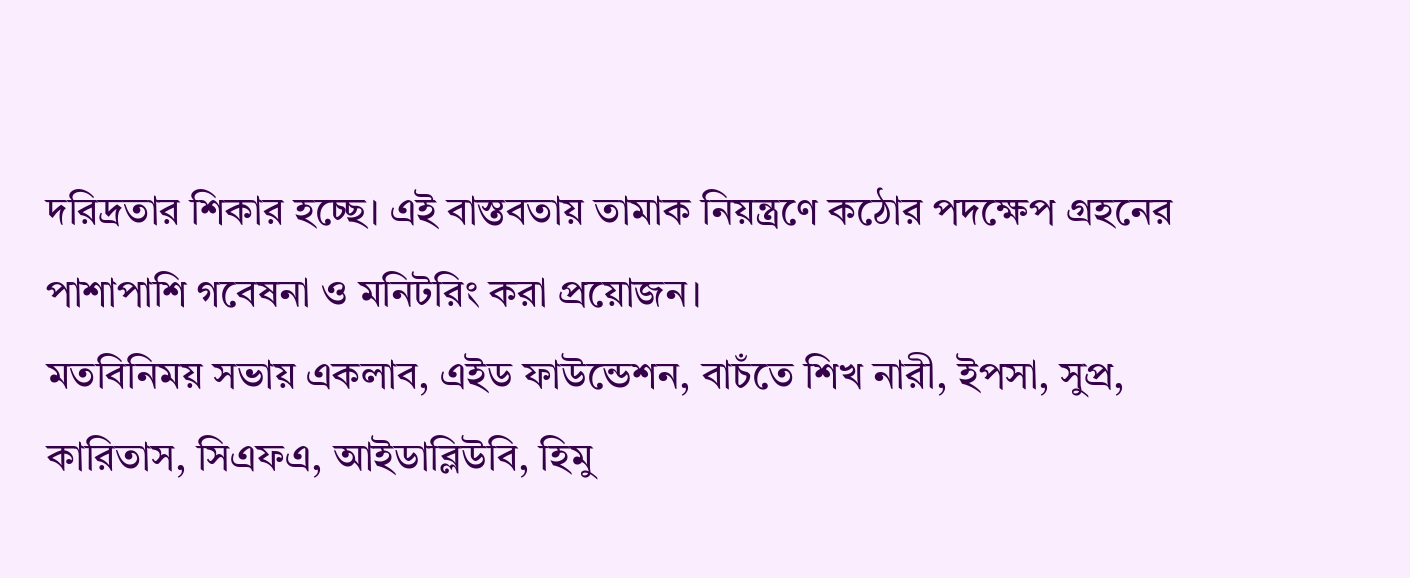দরিদ্রতার শিকার হচ্ছে। এই বাস্তবতায় তামাক নিয়ন্ত্রণে কঠোর পদক্ষেপ গ্রহনের পাশাপাশি গবেষনা ও মনিটরিং করা প্রয়োজন।
মতবিনিময় সভায় একলাব, এইড ফাউন্ডেশন, বাচঁতে শিখ নারী, ইপসা, সুপ্র, কারিতাস, সিএফএ, আইডাব্লিউবি, হিমু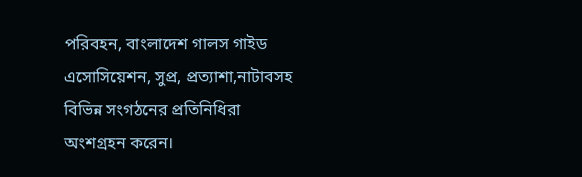পরিবহন, বাংলাদেশ গালস গাইড এসোসিয়েশন, সুপ্র, প্রত্যাশা,নাটাবসহ বিভিন্ন সংগঠনের প্রতিনিধিরা অংশগ্রহন করেন।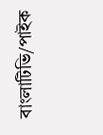বাংলাটিভি/পাইক